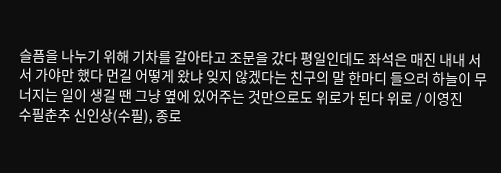슬픔을 나누기 위해 기차를 갈아타고 조문을 갔다 평일인데도 좌석은 매진 내내 서서 가야만 했다 먼길 어떻게 왔냐 잊지 않겠다는 친구의 말 한마디 들으러 하늘이 무너지는 일이 생길 땐 그냥 옆에 있어주는 것만으로도 위로가 된다 위로 / 이영진
수필춘추 신인상(수필), 종로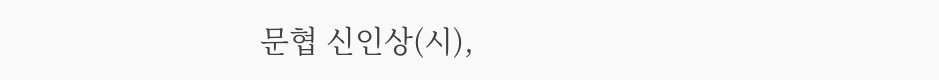문협 신인상(시),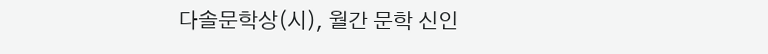다솔문학상(시), 월간 문학 신인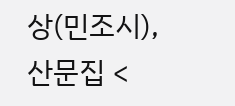상(민조시), 산문집 <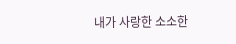내가 사랑한 소소한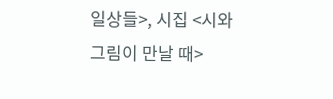일상들>, 시집 <시와 그림이 만날 때>